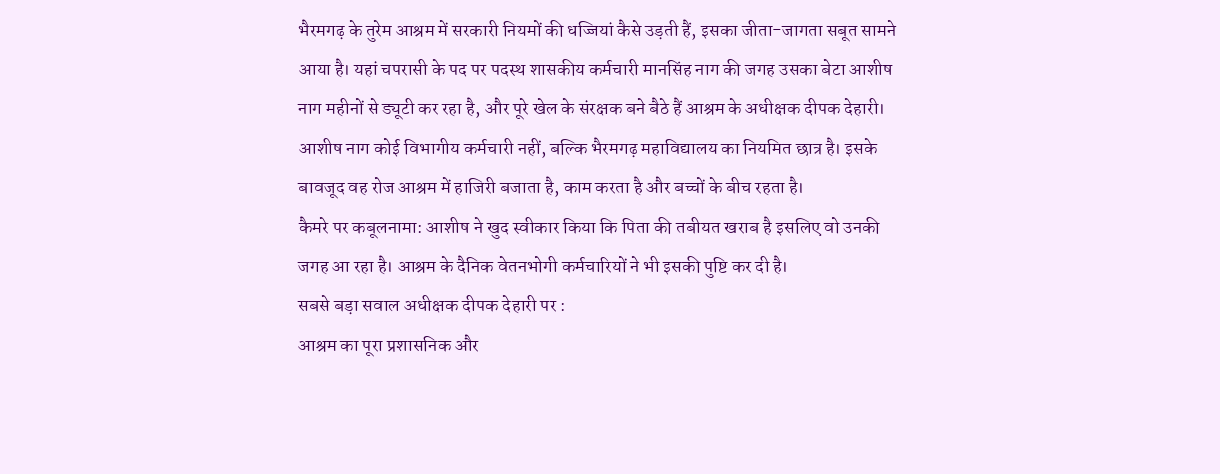भैरमगढ़ के तुरेम आश्रम में सरकारी नियमों की धज्जियां कैसे उड़ती हैं, इसका जीता-जागता सबूत सामने आया है। यहां चपरासी के पद पर पदस्थ शासकीय कर्मचारी मानसिंह नाग की जगह उसका बेटा आशीष नाग महीनों से ड्यूटी कर रहा है, और पूरे खेल के संरक्षक बने बैठे हैं आश्रम के अधीक्षक दीपक देहारी।
आशीष नाग कोई विभागीय कर्मचारी नहीं, बल्कि भैरमगढ़ महाविद्यालय का नियमित छात्र है। इसके बावजूद वह रोज आश्रम में हाजिरी बजाता है, काम करता है और बच्चों के बीच रहता है।
कैमरे पर कबूलनामा: आशीष ने खुद स्वीकार किया कि पिता की तबीयत खराब है इसलिए वो उनकी जगह आ रहा है। आश्रम के दैनिक वेतनभोगी कर्मचारियों ने भी इसकी पुष्टि कर दी है।
सबसे बड़ा सवाल अधीक्षक दीपक देहारी पर :
आश्रम का पूरा प्रशासनिक और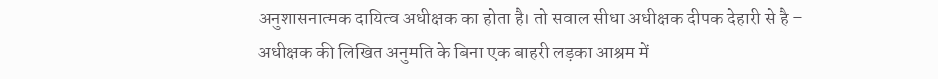अनुशासनात्मक दायित्व अधीक्षक का होता है। तो सवाल सीधा अधीक्षक दीपक देहारी से है –
अधीक्षक की लिखित अनुमति के बिना एक बाहरी लड़का आश्रम में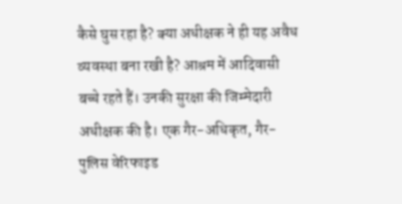कैसे घुस रहा है? क्या अधीक्षक ने ही यह अवैध व्यवस्था बना रखी है? आश्रम में आदिवासी बच्चे रहते हैं। उनकी सुरक्षा की जिम्मेदारी अधीक्षक की है। एक गैर-अधिकृत, गैर-पुलिस वेरिफाइड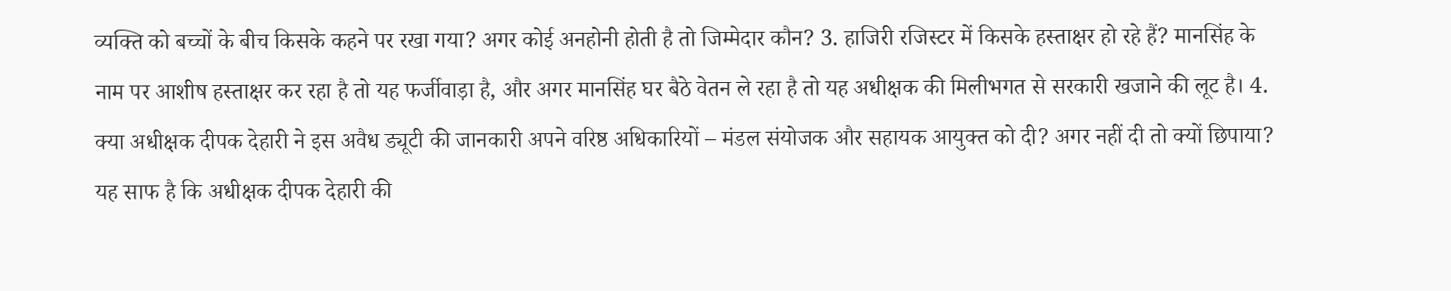व्यक्ति को बच्चों के बीच किसके कहने पर रखा गया? अगर कोई अनहोनी होती है तो जिम्मेदार कौन? 3. हाजिरी रजिस्टर में किसके हस्ताक्षर हो रहे हैं? मानसिंह के नाम पर आशीष हस्ताक्षर कर रहा है तो यह फर्जीवाड़ा है, और अगर मानसिंह घर बैठे वेतन ले रहा है तो यह अधीक्षक की मिलीभगत से सरकारी खजाने की लूट है। 4. क्या अधीक्षक दीपक देहारी ने इस अवैध ड्यूटी की जानकारी अपने वरिष्ठ अधिकारियों – मंडल संयोजक और सहायक आयुक्त को दी? अगर नहीं दी तो क्यों छिपाया?
यह साफ है कि अधीक्षक दीपक देहारी की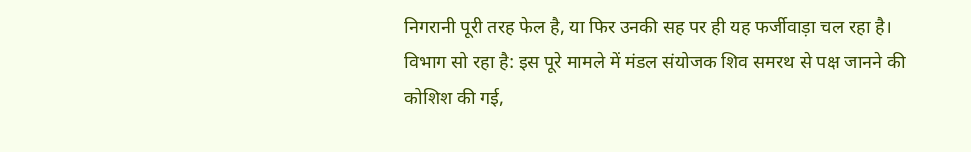निगरानी पूरी तरह फेल है, या फिर उनकी सह पर ही यह फर्जीवाड़ा चल रहा है।
विभाग सो रहा है: इस पूरे मामले में मंडल संयोजक शिव समरथ से पक्ष जानने की कोशिश की गई,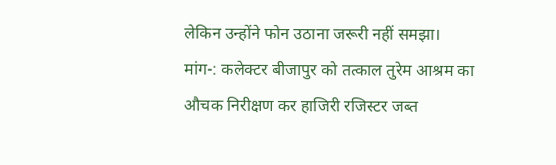लेकिन उन्होंने फोन उठाना जरूरी नहीं समझा।
मांग-: कलेक्टर बीजापुर को तत्काल तुरेम आश्रम का औचक निरीक्षण कर हाजिरी रजिस्टर जब्त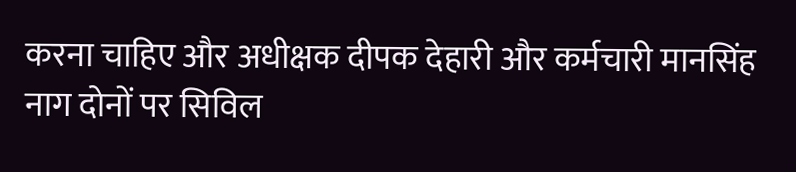करना चाहिए और अधीक्षक दीपक देहारी और कर्मचारी मानसिंह नाग दोनों पर सिविल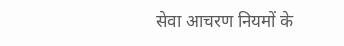सेवा आचरण नियमों के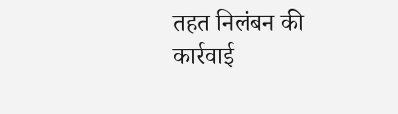तहत निलंबन की कार्रवाई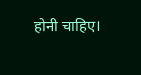होनी चाहिए।